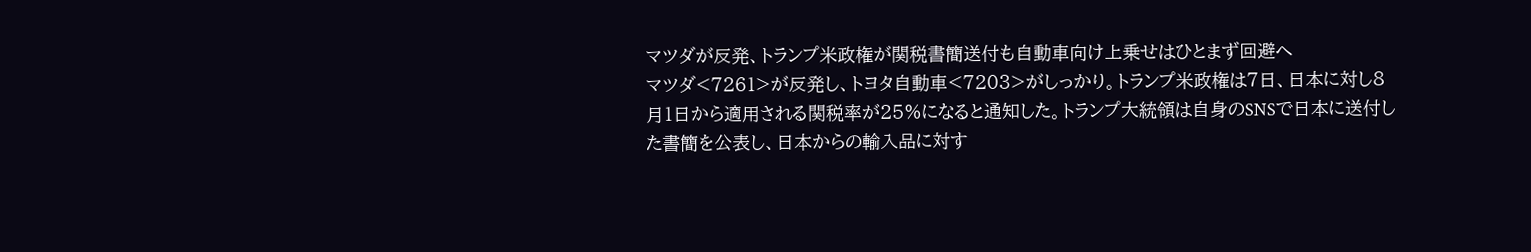マツダが反発、トランプ米政権が関税書簡送付も自動車向け上乗せはひとまず回避へ
マツダ<7261>が反発し、トヨタ自動車<7203>がしっかり。トランプ米政権は7日、日本に対し8月1日から適用される関税率が25%になると通知した。トランプ大統領は自身のSNSで日本に送付した書簡を公表し、日本からの輸入品に対す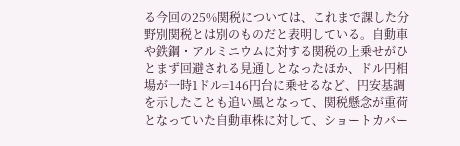る今回の25%関税については、これまで課した分野別関税とは別のものだと表明している。自動車や鉄鋼・アルミニウムに対する関税の上乗せがひとまず回避される見通しとなったほか、ドル円相場が一時1ドル=146円台に乗せるなど、円安基調を示したことも追い風となって、関税懸念が重荷となっていた自動車株に対して、ショートカバー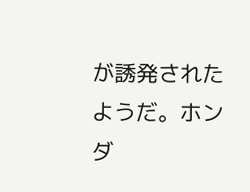が誘発されたようだ。ホンダ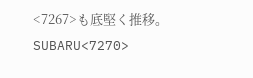<7267>も底堅く推移。SUBARU<7270>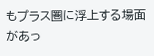もプラス圏に浮上する場面があっ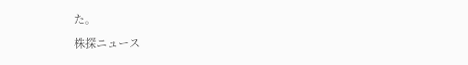た。
株探ニュース